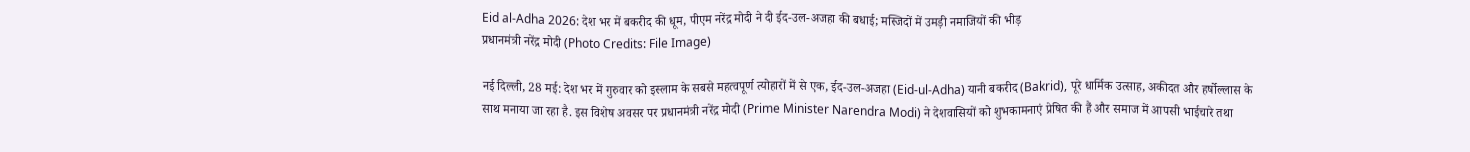Eid al-Adha 2026: देश भर में बकरीद की धूम, पीएम नरेंद्र मोदी ने दी ईद-उल-अजहा की बधाई; मस्जिदों में उमड़ी नमाजियों की भीड़
प्रधानमंत्री नरेंद्र मोदी (Photo Credits: File Image)

नई दिल्ली, 28 मई: देश भर में गुरुवार को इस्लाम के सबसे महत्वपूर्ण त्योहारों में से एक, ईद-उल-अजहा (Eid-ul-Adha) यानी बकरीद (Bakrid), पूरे धार्मिक उत्साह, अकीदत और हर्षोल्लास के साथ मनाया जा रहा है. इस विशेष अवसर पर प्रधानमंत्री नरेंद्र मोदी (Prime Minister Narendra Modi) ने देशवासियों को शुभकामनाएं प्रेषित की हैं और समाज में आपसी भाईचारे तथा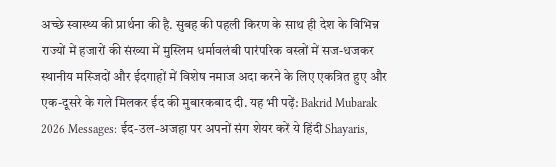अच्छे स्वास्थ्य की प्रार्थना की है. सुबह की पहली किरण के साथ ही देश के विभिन्न राज्यों में हजारों की संख्या में मुस्लिम धर्मावलंबी पारंपरिक वस्त्रों में सज-धजकर स्थानीय मस्जिदों और ईदगाहों में विशेष नमाज अदा करने के लिए एकत्रित हुए और एक-दूसरे के गले मिलकर ईद की मुबारकबाद दी. यह भी पढ़ें: Bakrid Mubarak 2026 Messages: ईद-उल-अजहा पर अपनों संग शेयर करें ये हिंदी Shayaris,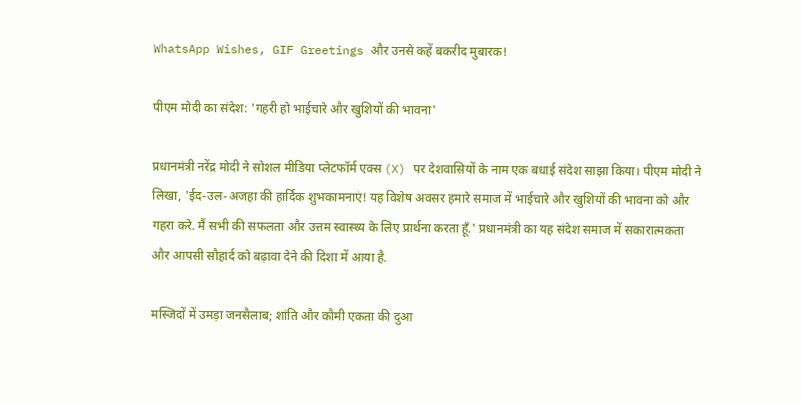WhatsApp Wishes, GIF Greetings और उनसे कहें बकरीद मुबारक!

पीएम मोदी का संदेश: 'गहरी हो भाईचारे और खुशियों की भावना'

प्रधानमंत्री नरेंद्र मोदी ने सोशल मीडिया प्लेटफॉर्म एक्स (X) पर देशवासियों के नाम एक बधाई संदेश साझा किया। पीएम मोदी ने लिखा, 'ईद-उल-अजहा की हार्दिक शुभकामनाएं! यह विशेष अवसर हमारे समाज में भाईचारे और खुशियों की भावना को और गहरा करे. मैं सभी की सफलता और उत्तम स्वास्थ्य के लिए प्रार्थना करता हूँ.' प्रधानमंत्री का यह संदेश समाज में सकारात्मकता और आपसी सौहार्द को बढ़ावा देने की दिशा में आया है.

मस्जिदों में उमड़ा जनसैलाब; शांति और कौमी एकता की दुआ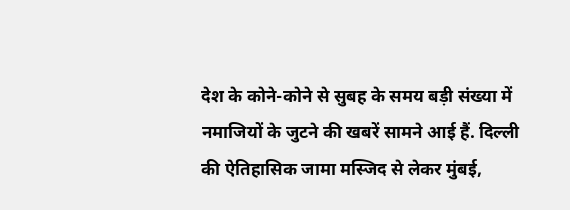देश के कोने-कोने से सुबह के समय बड़ी संख्या में नमाजियों के जुटने की खबरें सामने आई हैं. दिल्ली की ऐतिहासिक जामा मस्जिद से लेकर मुंबई,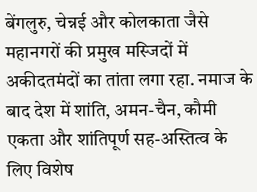बेंगलुरु, चेन्नई और कोलकाता जैसे महानगरों की प्रमुख मस्जिदों में अकीदतमंदों का तांता लगा रहा. नमाज के बाद देश में शांति, अमन-चैन, कौमी एकता और शांतिपूर्ण सह-अस्तित्व के लिए विशेष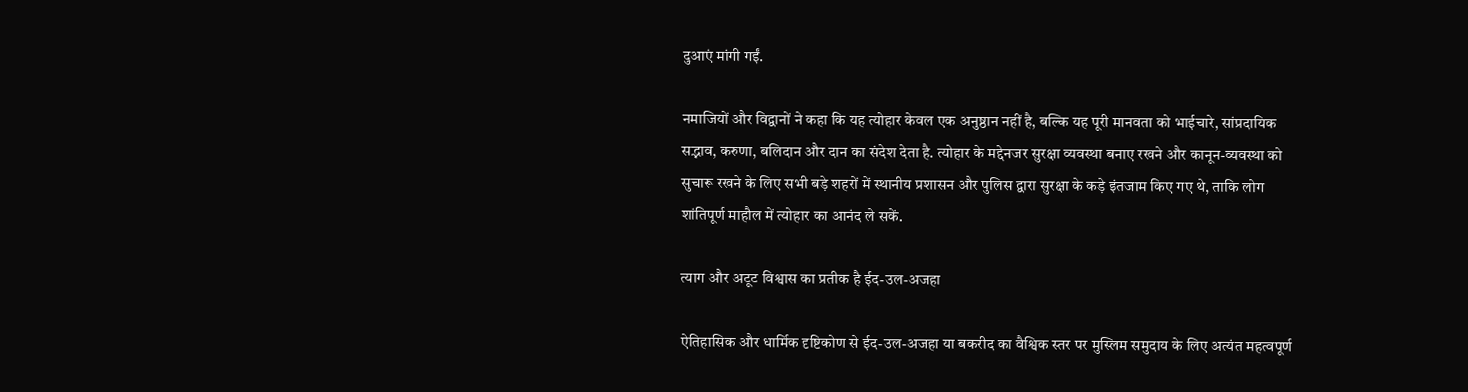दुआएं मांगी गईं.

नमाजियों और विद्वानों ने कहा कि यह त्योहार केवल एक अनुष्ठान नहीं है, बल्कि यह पूरी मानवता को भाईचारे, सांप्रदायिक सद्भाव, करुणा, बलिदान और दान का संदेश देता है. त्योहार के मद्देनजर सुरक्षा व्यवस्था बनाए रखने और कानून-व्यवस्था को सुचारू रखने के लिए सभी बड़े शहरों में स्थानीय प्रशासन और पुलिस द्वारा सुरक्षा के कड़े इंतजाम किए गए थे, ताकि लोग शांतिपूर्ण माहौल में त्योहार का आनंद ले सकें.

त्याग और अटूट विश्वास का प्रतीक है ईद-उल-अजहा

ऐतिहासिक और धार्मिक दृष्टिकोण से ईद-उल-अजहा या बकरीद का वैश्विक स्तर पर मुस्लिम समुदाय के लिए अत्यंत महत्वपूर्ण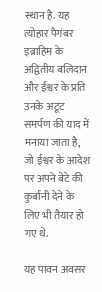स्थान है. यह त्योहार पैगंबर इब्राहिम के अद्वितीय बलिदान और ईश्वर के प्रति उनके अटूट समर्पण की याद में मनाया जाता है, जो ईश्वर के आदेश पर अपने बेटे की कुर्बानी देने के लिए भी तैयार हो गए थे.

यह पावन अवसर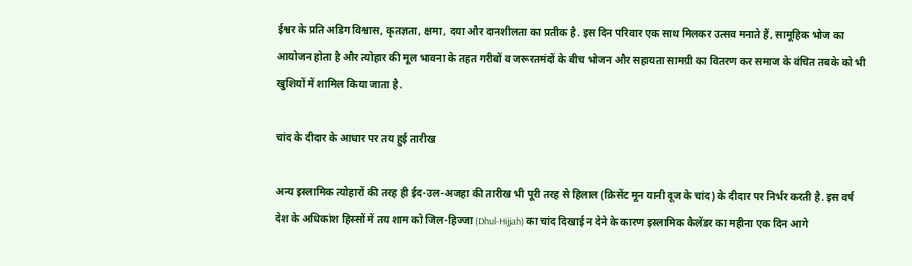ईश्वर के प्रति अडिग विश्वास, कृतज्ञता, क्षमा, दया और दानशीलता का प्रतीक है. इस दिन परिवार एक साथ मिलकर उत्सव मनाते हैं, सामूहिक भोज का आयोजन होता है और त्योहार की मूल भावना के तहत गरीबों व जरूरतमंदों के बीच भोजन और सहायता सामग्री का वितरण कर समाज के वंचित तबके को भी खुशियों में शामिल किया जाता है.

चांद के दीदार के आधार पर तय हुई तारीख

अन्य इस्लामिक त्योहारों की तरह ही ईद-उल-अजहा की तारीख भी पूरी तरह से हिलाल (क्रिसेंट मून यानी दूज के चांद) के दीदार पर निर्भर करती है. इस वर्ष देश के अधिकांश हिस्सों में तय शाम को जिल-हिज्जा (Dhul-Hijjah) का चांद दिखाई न देने के कारण इस्लामिक कैलेंडर का महीना एक दिन आगे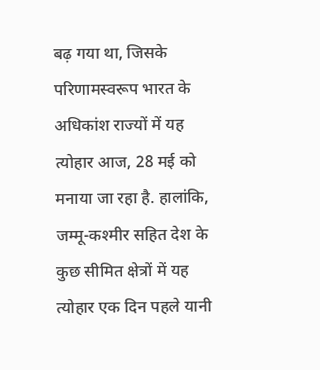बढ़ गया था, जिसके परिणामस्वरूप भारत के अधिकांश राज्यों में यह त्योहार आज, 28 मई को मनाया जा रहा है. हालांकि, जम्मू-कश्मीर सहित देश के कुछ सीमित क्षेत्रों में यह त्योहार एक दिन पहले यानी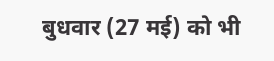बुधवार (27 मई) को भी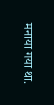मनाया गया था.